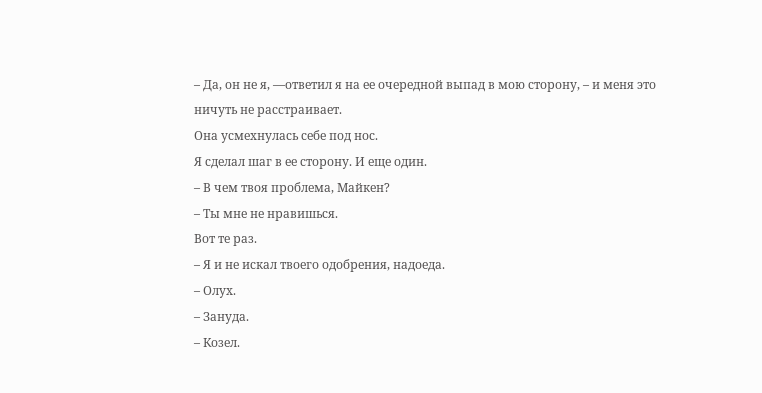– Да, он не я, —ответил я на ее очередной выпад в мою сторону, – и меня это ничуть не расстраивает.
Она усмехнулась себе под нос.
Я сделал шаг в ее сторону. И еще один.
– В чем твоя проблема, Майкен?
– Ты мне не нравишься.
Вот те раз.
– Я и не искал твоего одобрения, надоеда.
– Олух.
– Зануда.
– Козел.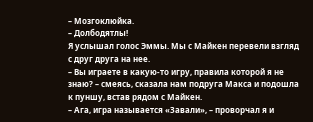– Мозгоклюйка.
– Долбодятлы!
Я услышал голос Эммы. Мы с Майкен перевели взгляд с друг друга на нее.
– Вы играете в какую-то игру, правила которой я не знаю? – смеясь, сказала нам подруга Макса и подошла к пуншу, встав рядом с Майкен.
– Ага, игра называется «Завали», – проворчал я и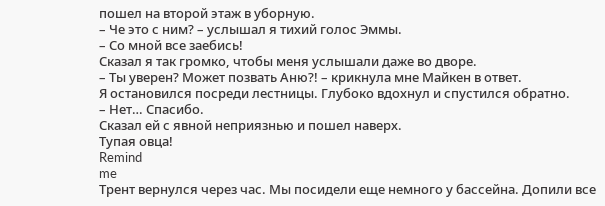пошел на второй этаж в уборную.
– Че это с ним? – услышал я тихий голос Эммы.
– Со мной все заебись!
Сказал я так громко, чтобы меня услышали даже во дворе.
– Ты уверен? Может позвать Аню?! – крикнула мне Майкен в ответ.
Я остановился посреди лестницы. Глубоко вдохнул и спустился обратно.
– Нет… Спасибо.
Сказал ей с явной неприязнью и пошел наверх.
Тупая овца!
Remind
me
Трент вернулся через час. Мы посидели еще немного у бассейна. Допили все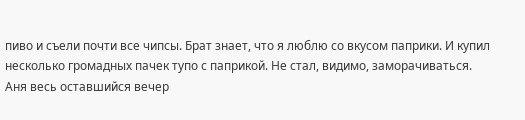пиво и съели почти все чипсы. Брат знает, что я люблю со вкусом паприки. И купил несколько громадных пачек тупо с паприкой. Не стал, видимо, заморачиваться.
Аня весь оставшийся вечер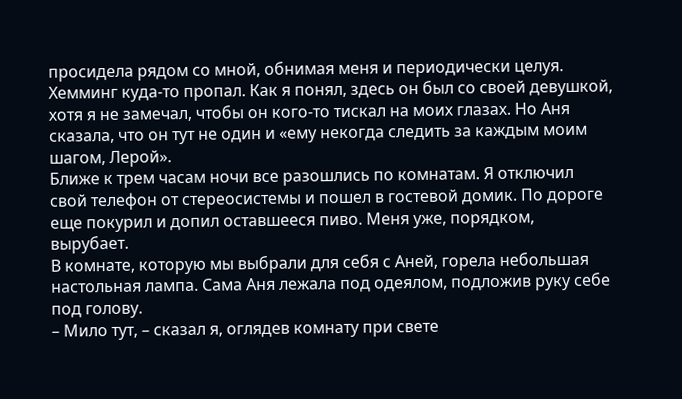просидела рядом со мной, обнимая меня и периодически целуя.
Хемминг куда-то пропал. Как я понял, здесь он был со своей девушкой, хотя я не замечал, чтобы он кого-то тискал на моих глазах. Но Аня сказала, что он тут не один и «ему некогда следить за каждым моим шагом, Лерой».
Ближе к трем часам ночи все разошлись по комнатам. Я отключил свой телефон от стереосистемы и пошел в гостевой домик. По дороге еще покурил и допил оставшееся пиво. Меня уже, порядком, вырубает.
В комнате, которую мы выбрали для себя с Аней, горела небольшая настольная лампа. Сама Аня лежала под одеялом, подложив руку себе под голову.
– Мило тут, – сказал я, оглядев комнату при свете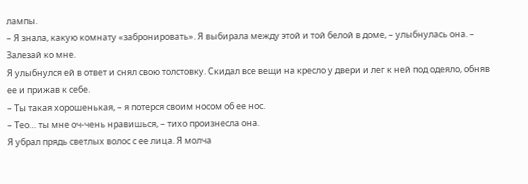лампы.
– Я знала, какую комнату «забронировать». Я выбирала между этой и той белой в доме, – улыбнулась она. – Залезай ко мне.
Я улыбнулся ей в ответ и снял свою толстовку. Скидал все вещи на кресло у двери и лег к ней под одеяло, обняв ее и прижав к себе.
– Ты такая хорошенькая, – я потерся своим носом об ее нос.
– Тео… ты мне оч-чень нравишься, – тихо произнесла она.
Я убрал прядь светлых волос с ее лица. Я молча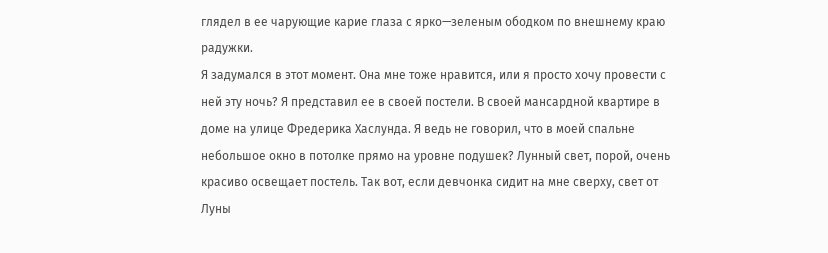глядел в ее чарующие карие глаза с ярко—зеленым ободком по внешнему краю радужки.
Я задумался в этот момент. Она мне тоже нравится, или я просто хочу провести с ней эту ночь? Я представил ее в своей постели. В своей мансардной квартире в доме на улице Фредерика Хаслунда. Я ведь не говорил, что в моей спальне небольшое окно в потолке прямо на уровне подушек? Лунный свет, порой, очень красиво освещает постель. Так вот, если девчонка сидит на мне сверху, свет от Луны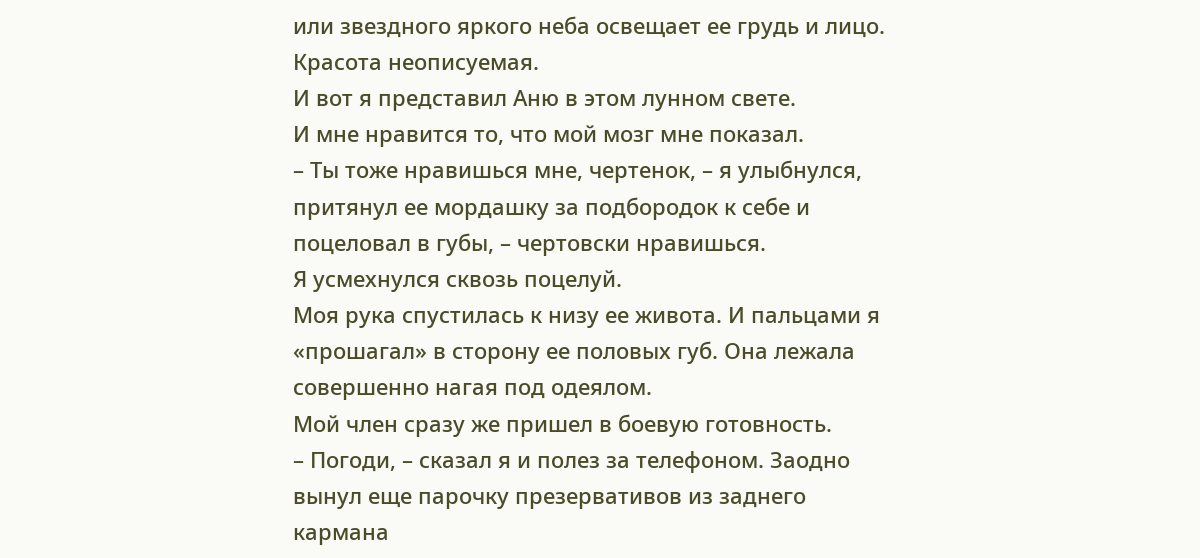или звездного яркого неба освещает ее грудь и лицо. Красота неописуемая.
И вот я представил Аню в этом лунном свете.
И мне нравится то, что мой мозг мне показал.
– Ты тоже нравишься мне, чертенок, – я улыбнулся, притянул ее мордашку за подбородок к себе и поцеловал в губы, – чертовски нравишься.
Я усмехнулся сквозь поцелуй.
Моя рука спустилась к низу ее живота. И пальцами я «прошагал» в сторону ее половых губ. Она лежала совершенно нагая под одеялом.
Мой член сразу же пришел в боевую готовность.
– Погоди, – сказал я и полез за телефоном. Заодно вынул еще парочку презервативов из заднего кармана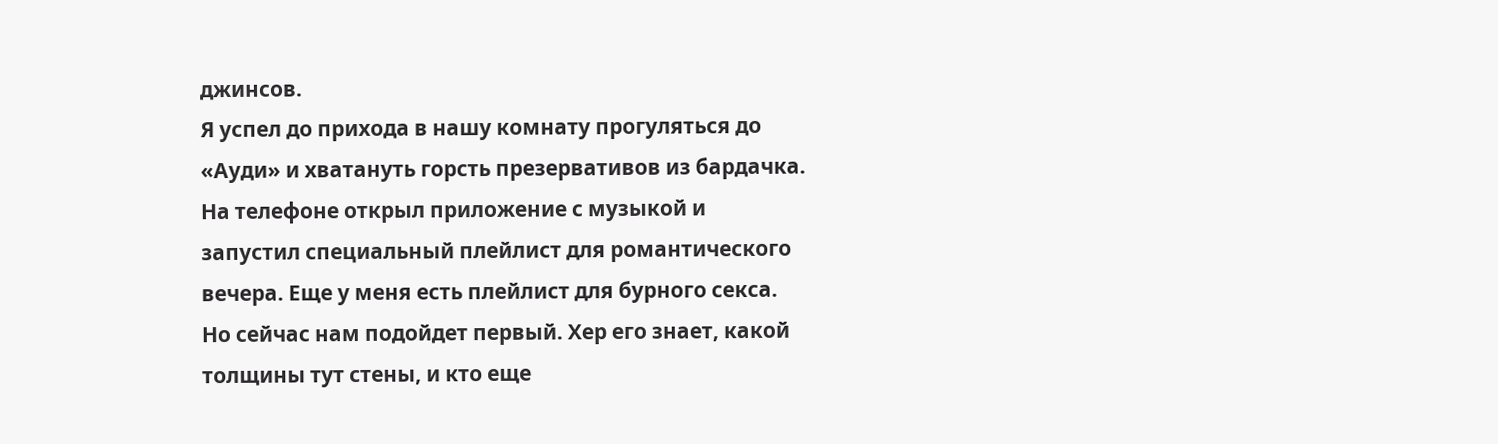джинсов.
Я успел до прихода в нашу комнату прогуляться до «Ауди» и хватануть горсть презервативов из бардачка.
На телефоне открыл приложение с музыкой и запустил специальный плейлист для романтического вечера. Еще у меня есть плейлист для бурного секса. Но сейчас нам подойдет первый. Хер его знает, какой толщины тут стены, и кто еще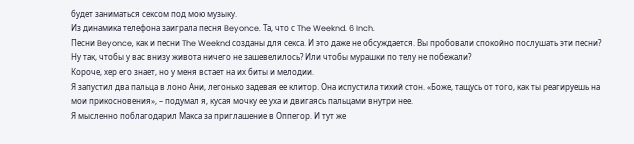будет заниматься сексом под мою музыку.
Из динамика телефона заиграла песня Beyonce. Та, что с The Weeknd. 6 Inch.
Песни Beyonce, как и песни The Weeknd созданы для секса. И это даже не обсуждается. Вы пробовали спокойно послушать эти песни? Ну так, чтобы у вас внизу живота ничего не зашевелилось? Или чтобы мурашки по телу не побежали?
Короче, хер его знает, но у меня встает на их биты и мелодии.
Я запустил два пальца в лоно Ани, легонько задевая ее клитор. Она испустила тихий стон. «Боже, тащусь от того, как ты реагируешь на мои прикосновения», – подумал я, кусая мочку ее уха и двигаясь пальцами внутри нее.
Я мысленно поблагодарил Макса за приглашение в Оппегор. И тут же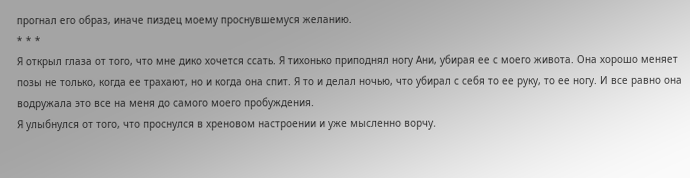прогнал его образ, иначе пиздец моему проснувшемуся желанию.
* * *
Я открыл глаза от того, что мне дико хочется ссать. Я тихонько приподнял ногу Ани, убирая ее с моего живота. Она хорошо меняет позы не только, когда ее трахают, но и когда она спит. Я то и делал ночью, что убирал с себя то ее руку, то ее ногу. И все равно она водружала это все на меня до самого моего пробуждения.
Я улыбнулся от того, что проснулся в хреновом настроении и уже мысленно ворчу.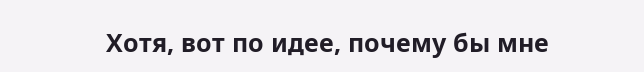Хотя, вот по идее, почему бы мне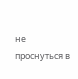не проснуться в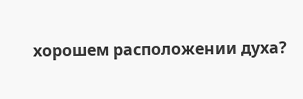хорошем расположении духа?